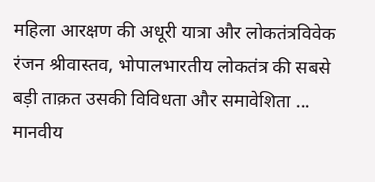महिला आरक्षण की अधूरी यात्रा और लोकतंत्रविवेक रंजन श्रीवास्तव, भोपालभारतीय लोकतंत्र की सबसे बड़ी ताक़त उसकी विविधता और समावेशिता ...
मानवीय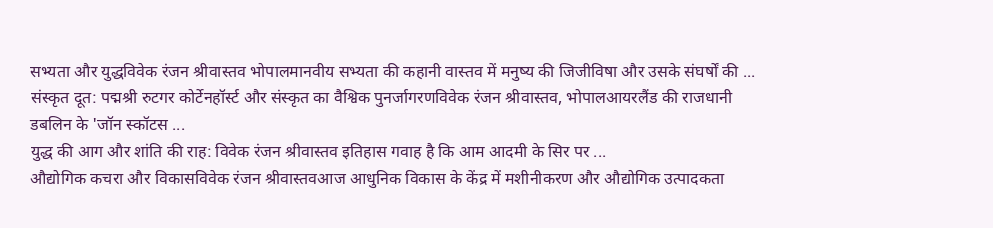सभ्यता और युद्धविवेक रंजन श्रीवास्तव भोपालमानवीय सभ्यता की कहानी वास्तव में मनुष्य की जिजीविषा और उसके संघर्षों की ...
संस्कृत दूत: पद्मश्री रुटगर कोर्टेनहॉर्स्ट और संस्कृत का वैश्विक पुनर्जागरणविवेक रंजन श्रीवास्तव, भोपालआयरलैंड की राजधानी डबलिन के 'जॉन स्कॉटस ...
युद्ध की आग और शांति की राह: विवेक रंजन श्रीवास्तव इतिहास गवाह है कि आम आदमी के सिर पर ...
औद्योगिक कचरा और विकासविवेक रंजन श्रीवास्तवआज आधुनिक विकास के केंद्र में मशीनीकरण और औद्योगिक उत्पादकता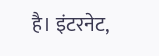है। इंटरनेट,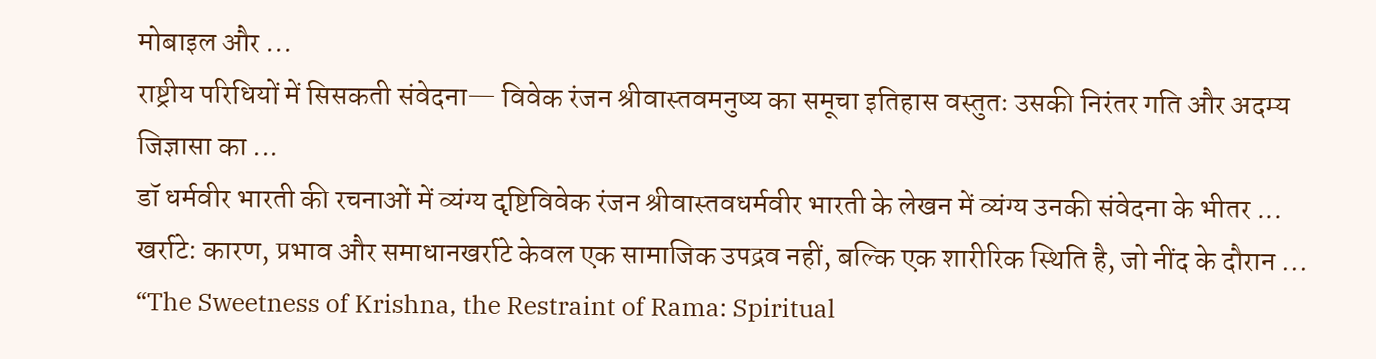मोबाइल और ...
राष्ट्रीय परिधियों में सिसकती संवेदना— विवेक रंजन श्रीवास्तवमनुष्य का समूचा इतिहास वस्तुतः उसकी निरंतर गति और अदम्य जिज्ञासा का ...
डॉ धर्मवीर भारती की रचनाओं में व्यंग्य दृष्टिविवेक रंजन श्रीवास्तवधर्मवीर भारती के लेखन में व्यंग्य उनकी संवेदना के भीतर ...
खर्राटे: कारण, प्रभाव और समाधानखर्राटे केवल एक सामाजिक उपद्रव नहीं, बल्कि एक शारीरिक स्थिति है, जो नींद के दौरान ...
“The Sweetness of Krishna, the Restraint of Rama: Spiritual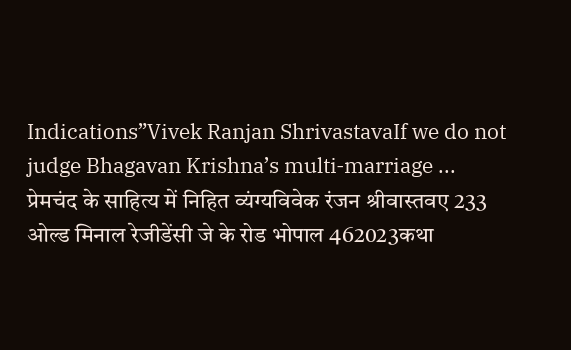Indications”Vivek Ranjan ShrivastavaIf we do not judge Bhagavan Krishna’s multi‑marriage ...
प्रेमचंद के साहित्य में निहित व्यंग्यविवेक रंजन श्रीवास्तवए 233 ओल्ड मिनाल रेजीडेंसी जे के रोड भोपाल 462023कथा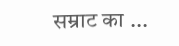सम्राट का ...